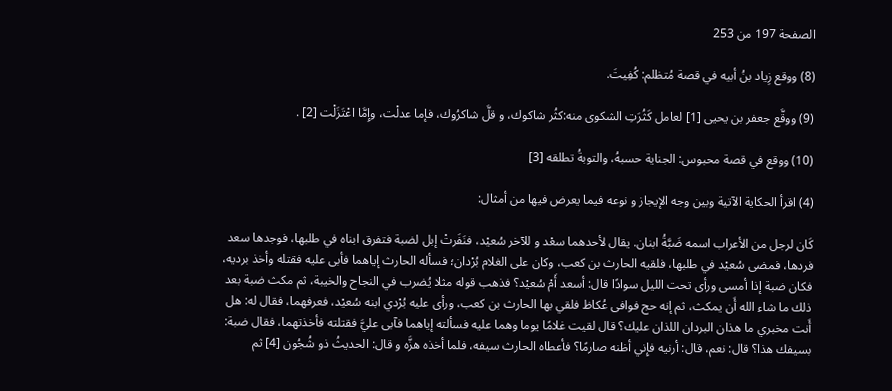الصفحة 197 من 253

(8) ووقع زِياد بنُ أبيه في قصة مُتظلم: كُفِيتَ.

(9) ووقَّع جعفر بن يحيى [1] لعامل كَثُرَتِ الشكوى منه:كثُر شاكوك، و قلَّ شاكرُوك، فإما عدلْت، وإِمَّا اعْتَزَلْت [2] .

(10) ووقع في قصة محبوس: الجناية حسبهُ، والتوبةُ تطلقه [3]

(4) اقرأ الحكاية الآتية وبين وجه الإيجاز و نوعه فيما يعرض فيها من أمثال:

كَان لرجل من الأعراب اسمه ضَبَّةُ ابنان. يقال لأحدهما سعْد و للآخر سُعيْد، فنَفَرتْ إبل لضبة فتفرق ابناه في طلبها، فوجدها سعد فردها، فمضى سُعيْد في طلبها، فلقيه الحارث بن كعب، وكان على الغلام بُرْدان؛ فسأله الحارث إياهما فأبى عليه فقتله وأخذ برديه، فكان ضبة إذا أمسى ورأى تحت الليل سوادًا قال: أسعد أَمْ سُعيْد؟ فذهب قوله مثلا يُضرب في النجاح والخيبة، ثم مكث ضبة بعد ذلك ما شاء الله أَن يمكث، ثم إنه حج فوافى عُكاظ فلقي بها الحارث بن كعب، ورأى عليه بُرْدي ابنه سُعيْد، فعرفهما، فقال له: هل أَنت مخبري ما هذان البردان اللذان عليك؟ قال لقيت غلامًا يوما وهما عليه فسألته إياهما فآبى عليَّ فقتلته فأخذتهما، فقال ضبة: بسيفك هذا؟ قال: نعم، قال: أرنيه فإِني أظنه صارمًا؟ فأعطاه الحارث سيفه، فلما أخذه هزَّه و قال: الحديثُ ذو شُجُون [4] ثم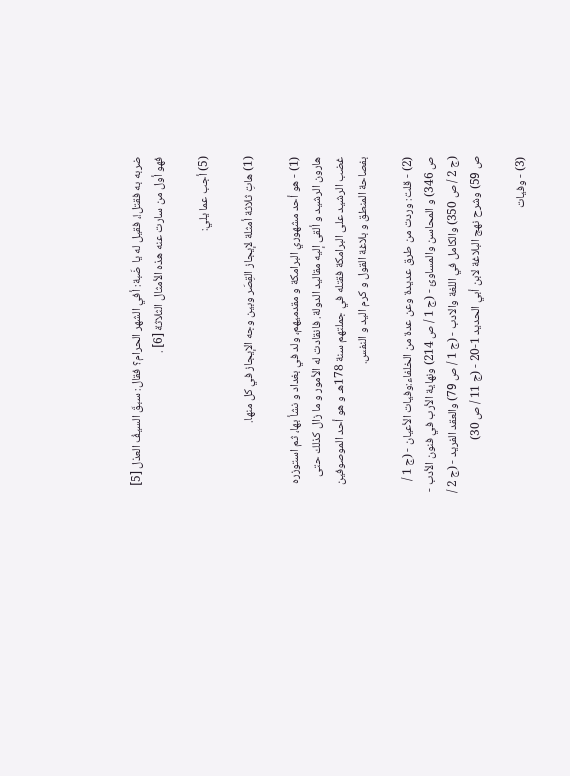ضربه به فقتل!، فقيل له يا ضَبة: أفي الشهر الحرام؟ فقال: سبقَ السيفُ العذل [5] فهو أول من سارت عنه هذه الأمثال الثلاثة [6] .

(5) أجب عما يلي:

(1) هاتِ ثلاثة أمثلة لإيجاز القِصَر وبين وجه الإيجاز في كل منها.

(1) - هو أحد مشهوري البرامكة و مقدميهم، ولد في بغداد و نشأ بها، ثم استوزره هارون الرشيد و ألقى إليه مقاليد الدولة. فانقادت له الأمور و ما زال كذلك حتى غضب الرشيد على البرامكة فقتله في جملتهم سنة 178هـ و هو أحد الموصوفين بفصاحة المنطق و بلاغة القول و كرم اليد و النفس.

(2) - قلت: وردت من طرق عديدة وعن عدة من الخلفاء:وفيات الأعيان - (ج 1 / ص 346) و المحاسن والمساوئ - (ج 1 / ص 214) ونهاية الأرب في فنون الأدب - (ج 2 / ص 350) والكامل في اللغة والادب - (ج 1 / ص 79) والعقد الفريد - (ج 2 / ص 59) وشرح نهج البلاغة لابن أبي الحديد 1-20 - (ج 11 / ص 30)

(3) - وفيات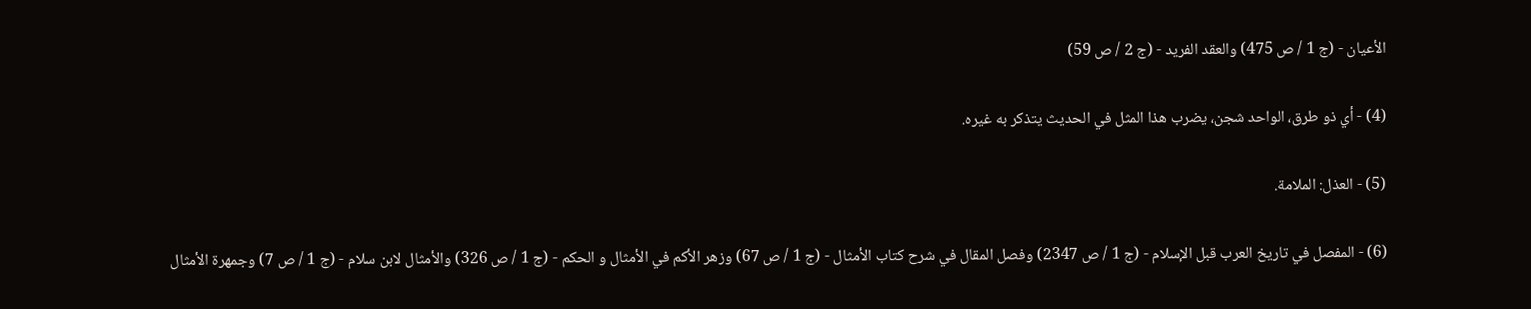الأعيان - (ج 1 / ص 475) والعقد الفريد - (ج 2 / ص 59)

(4) - أي ذو طرق، الواحد شجن، يضرب هذا المثل في الحديث يتذكر به غيره.

(5) - العذل: الملامة.

(6) - المفصل في تاريخ العرب قبل الإسلام - (ج 1 / ص 2347) وفصل المقال في شرح كتاب الأمثال - (ج 1 / ص 67) وزهر الأكم في الأمثال و الحكم - (ج 1 / ص 326) والأمثال لابن سلام - (ج 1 / ص 7) وجمهرة الأمثال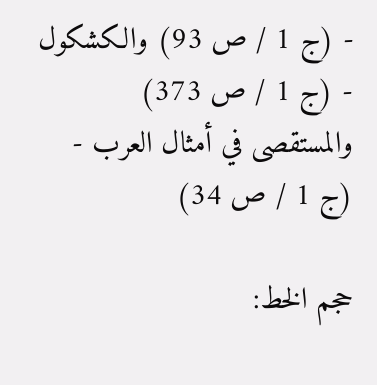- (ج 1 / ص 93) والكشكول - (ج 1 / ص 373) والمستقصى في أمثال العرب - (ج 1 / ص 34)

حجم الخط: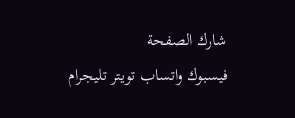شارك الصفحة
فيسبوك واتساب تويتر تليجرام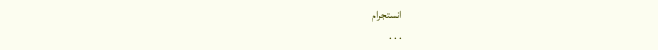انستجرام
. . .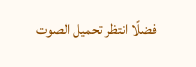فضلًا انتظر تحميل الصوت